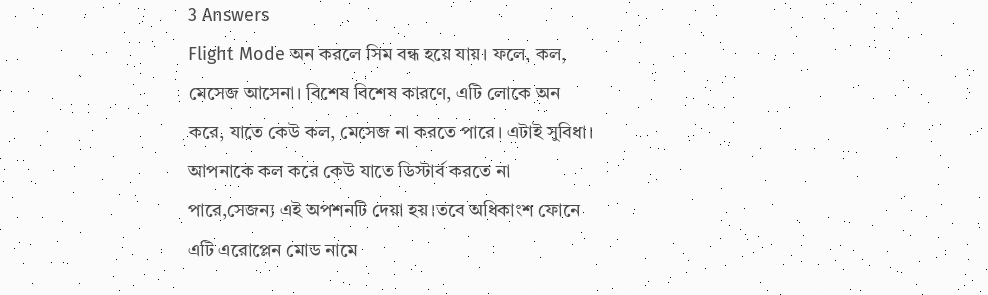3 Answers
Flight Mode অন করলে সিম বন্ধ হয়ে যায়। ফলে, কল, মেসেজ আসেনা। বিশেষ বিশেষ কারণে, এটি লোকে অন করে, যাতে কেউ কল, মেসেজ না করতে পারে। এটাই সুবিধা।
আপনাকে কল করে কেউ যাতে ডিস্টার্ব করতে না পারে,সেজন্য এই অপশনটি দেয়া হয়।তবে অধিকাংশ ফোনে এটি এরোপ্লেন মোড নামে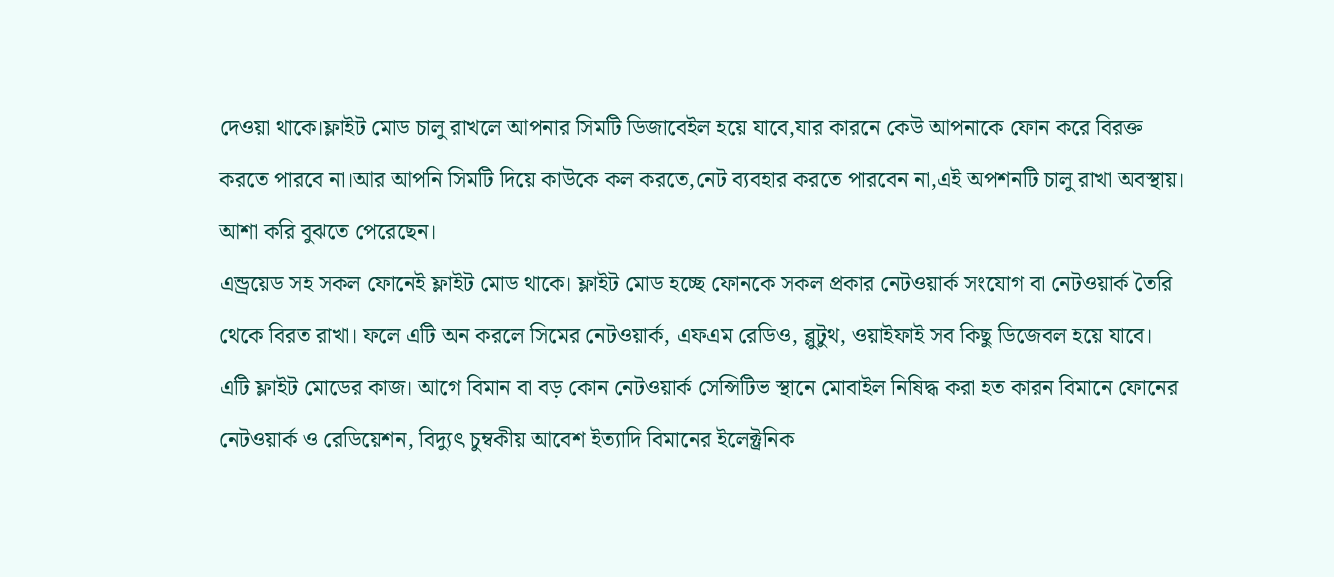দেওয়া থাকে।ফ্লাইট মোড চালু রাখলে আপনার সিমটি ডিজাবেইল হয়ে যাবে,যার কারনে কেউ আপনাকে ফোন করে বিরক্ত করতে পারবে না।আর আপনি সিমটি দিয়ে কাউকে কল করতে,নেট ব্যবহার করতে পারবেন না,এই অপশনটি চালু রাখা অবস্থায়। আশা করি বুঝতে পেরেছেন।
এন্ড্রয়েড সহ সকল ফোনেই ফ্লাইট মোড থাকে। ফ্লাইট মোড হচ্ছে ফোনকে সকল প্রকার নেটওয়ার্ক সংযোগ বা নেটওয়ার্ক তৈরি থেকে বিরত রাখা। ফলে এটি অন করলে সিমের নেটওয়ার্ক, এফএম রেডিও, ব্লুটুথ, ওয়াইফাই সব কিছু ডিজেবল হয়ে যাবে। এটি ফ্লাইট মোডের কাজ। আগে বিমান বা বড় কোন নেটওয়ার্ক সেন্সিটিভ স্থানে মোবাইল নিষিদ্ধ করা হত কারন বিমানে ফোনের নেটওয়ার্ক ও রেডিয়েশন, বিদ্যুৎ চুম্বকীয় আবেশ ইত্যাদি বিমানের ইলেক্ট্রনিক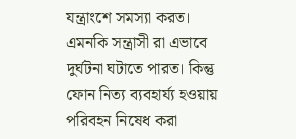যন্ত্রাংশে সমস্যা করত। এমনকি সন্ত্রাসী রা এভাবে দুর্ঘটনা ঘটাতে পারত। কিন্তু ফোন নিত্য ব্যবহার্য্য হওয়ায় পরিবহন নিষেধ করা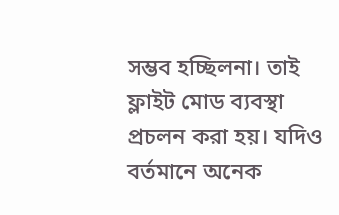সম্ভব হচ্ছিলনা। তাই ফ্লাইট মোড ব্যবস্থা প্রচলন করা হয়। যদিও বর্তমানে অনেক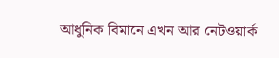আধুনিক বিমানে এখন আর নেটওয়ার্ক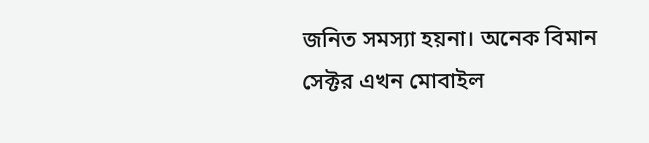জনিত সমস্যা হয়না। অনেক বিমান সেক্টর এখন মোবাইল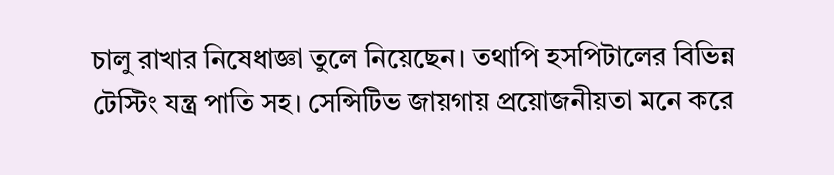চালু রাখার নিষেধাজ্ঞা তুলে নিয়েছেন। তথাপি হসপিটালের বিভিন্ন টেস্টিং যন্ত্র পাতি সহ। সেন্সিটিভ জায়গায় প্রয়োজনীয়তা মনে করে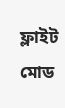ফ্লাইট মোড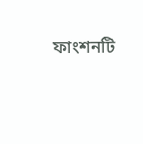ফাংশনটি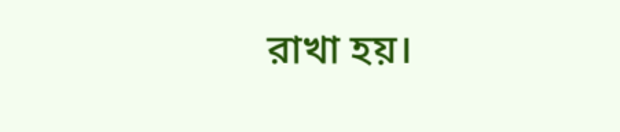রাখা হয়।